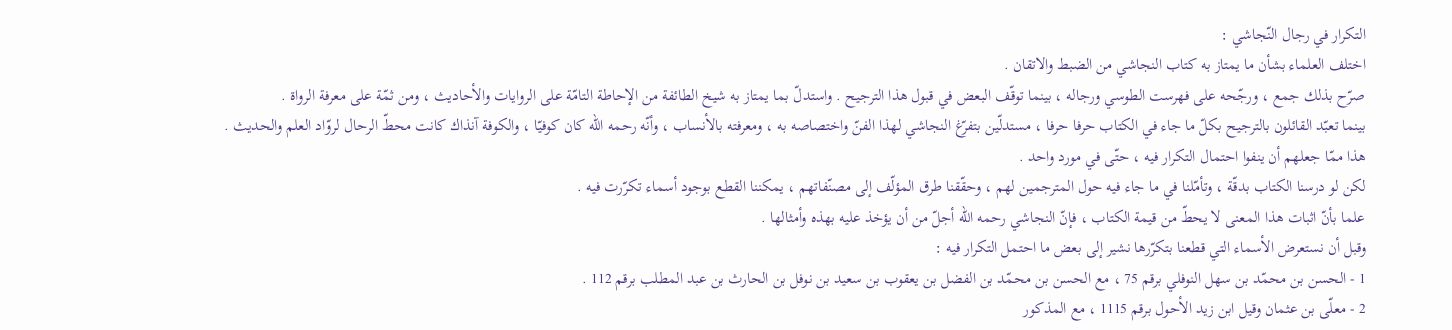التكرار في رجال النّجاشي :
اختلف العلماء بشأن ما يمتاز به كتاب النجاشي من الضبط والاتقان .
صرّح بذلك جمع ، ورجّحه على فهرست الطوسي ورجاله ، بينما توقّف البعض في قبول هذا الترجيح . واستدلّ بما يمتاز به شيخ الطائفة من الإحاطة التامّة على الروايات والأحاديث ، ومن ثمّة على معرفة الرواة .
بينما تعبّد القائلون بالترجيح بكلّ ما جاء في الكتاب حرفا حرفا ، مستدلّين بتفرّغ النجاشي لهذا الفنّ واختصاصه به ، ومعرفته بالأنساب ، وأنّه رحمه اللّه كان كوفيّا ، والكوفة آنذاك كانت محطّ الرحال لروّاد العلم والحديث .
هذا ممّا جعلهم أن ينفوا احتمال التكرار فيه ، حتّى في مورد واحد .
لكن لو درسنا الكتاب بدقّة ، وتأمّلنا في ما جاء فيه حول المترجمين لهم ، وحقّقنا طرق المؤلّف إلى مصنّفاتهم ، يمكننا القطع بوجود أسماء تكرّرت فيه .
علما بأنّ اثبات هذا المعنى لا يحطّ من قيمة الكتاب ، فإنّ النجاشي رحمه اللّه أجلّ من أن يؤخذ عليه بهذه وأمثالها .
وقبل أن نستعرض الأسماء التي قطعنا بتكرّرها نشير إلى بعض ما احتمل التكرار فيه :
1 - الحسن بن محمّد بن سهل النوفلي برقم 75 ، مع الحسن بن محمّد بن الفضل بن يعقوب بن سعيد بن نوفل بن الحارث بن عبد المطلب برقم 112 .
2 - معلّى بن عثمان وقيل ابن زيد الأحول برقم 1115 ، مع المذكور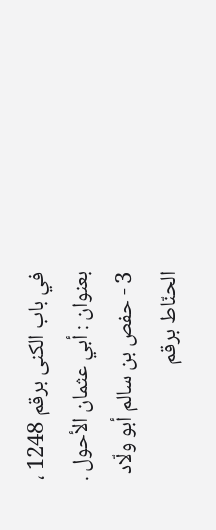في باب الكنى برقم 1248 ، بعنوان : أبي عثمان الأحول .
3 - حفص بن سالم أبو ولّاد الحنّاط برقم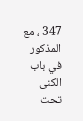347 ، مع المذكور في باب الكنى تحت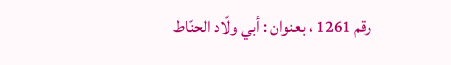رقم 1261 ، بعنوان : أبي ولّاد الحنّاط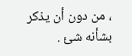، من دون أن يذكر بشأنه شئ .